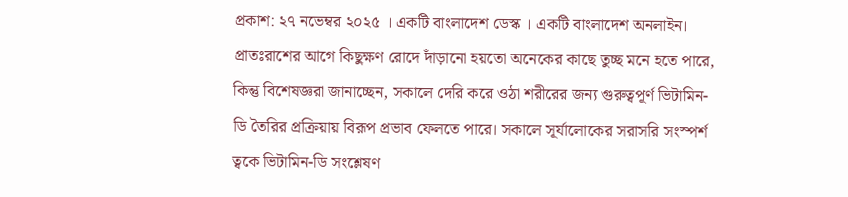প্রকাশ: ২৭ নভেম্বর ২০২৫ । একটি বাংলাদেশ ডেস্ক । একটি বাংলাদেশ অনলাইন।
প্রাতঃরাশের আগে কিছুক্ষণ রোদে দাঁড়ানো হয়তো অনেকের কাছে তুচ্ছ মনে হতে পারে, কিন্তু বিশেষজ্ঞরা জানাচ্ছেন, সকালে দেরি করে ওঠা শরীরের জন্য গুরুত্বপূর্ণ ভিটামিন-ডি তৈরির প্রক্রিয়ায় বিরূপ প্রভাব ফেলতে পারে। সকালে সূর্যালোকের সরাসরি সংস্পর্শ ত্বকে ভিটামিন-ডি সংশ্লেষণ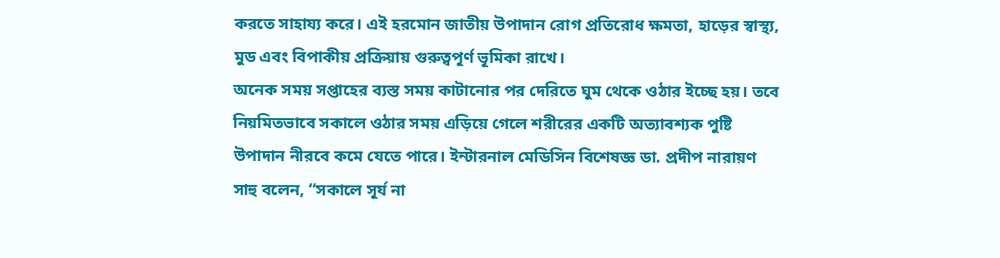করতে সাহায্য করে। এই হরমোন জাতীয় উপাদান রোগ প্রতিরোধ ক্ষমতা, হাড়ের স্বাস্থ্য, মুড এবং বিপাকীয় প্রক্রিয়ায় গুরুত্বপূর্ণ ভূমিকা রাখে।
অনেক সময় সপ্তাহের ব্যস্ত সময় কাটানোর পর দেরিতে ঘুম থেকে ওঠার ইচ্ছে হয়। তবে নিয়মিতভাবে সকালে ওঠার সময় এড়িয়ে গেলে শরীরের একটি অত্যাবশ্যক পুষ্টি উপাদান নীরবে কমে যেতে পারে। ইন্টারনাল মেডিসিন বিশেষজ্ঞ ডা. প্রদীপ নারায়ণ সাহু বলেন, “সকালে সূর্য না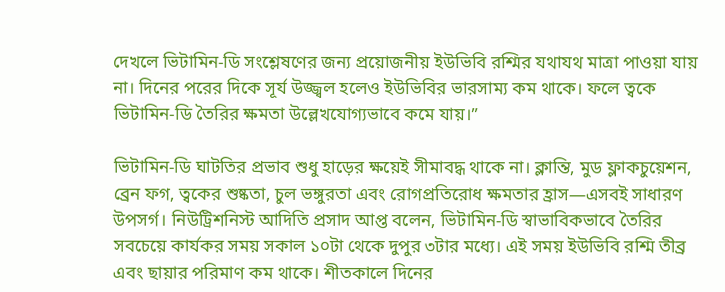দেখলে ভিটামিন-ডি সংশ্লেষণের জন্য প্রয়োজনীয় ইউভিবি রশ্মির যথাযথ মাত্রা পাওয়া যায় না। দিনের পরের দিকে সূর্য উজ্জ্বল হলেও ইউভিবির ভারসাম্য কম থাকে। ফলে ত্বকে ভিটামিন-ডি তৈরির ক্ষমতা উল্লেখযোগ্যভাবে কমে যায়।”

ভিটামিন-ডি ঘাটতির প্রভাব শুধু হাড়ের ক্ষয়েই সীমাবদ্ধ থাকে না। ক্লান্তি, মুড ফ্লাকচুয়েশন, ব্রেন ফগ, ত্বকের শুষ্কতা, চুল ভঙ্গুরতা এবং রোগপ্রতিরোধ ক্ষমতার হ্রাস—এসবই সাধারণ উপসর্গ। নিউট্রিশনিস্ট আদিতি প্রসাদ আপ্ত বলেন, ভিটামিন-ডি স্বাভাবিকভাবে তৈরির সবচেয়ে কার্যকর সময় সকাল ১০টা থেকে দুপুর ৩টার মধ্যে। এই সময় ইউভিবি রশ্মি তীব্র এবং ছায়ার পরিমাণ কম থাকে। শীতকালে দিনের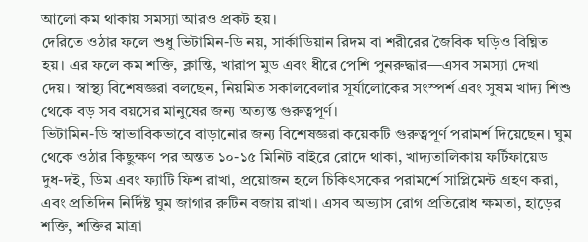আলো কম থাকায় সমস্যা আরও প্রকট হয়।
দেরিতে ওঠার ফলে শুধু ভিটামিন-ডি নয়, সার্কাডিয়ান রিদম বা শরীরের জৈবিক ঘড়িও বিঘ্নিত হয়। এর ফলে কম শক্তি, ক্লান্তি, খারাপ মুড এবং ধীরে পেশি পুনরুদ্ধার—এসব সমস্যা দেখা দেয়। স্বাস্থ্য বিশেষজ্ঞরা বলছেন, নিয়মিত সকালবেলার সূর্যালোকের সংস্পর্শ এবং সুষম খাদ্য শিশু থেকে বড় সব বয়সের মানুষের জন্য অত্যন্ত গুরুত্বপূর্ণ।
ভিটামিন-ডি স্বাভাবিকভাবে বাড়ানোর জন্য বিশেষজ্ঞরা কয়েকটি গুরুত্বপূর্ণ পরামর্শ দিয়েছেন। ঘুম থেকে ওঠার কিছুক্ষণ পর অন্তত ১০-১৫ মিনিট বাইরে রোদে থাকা, খাদ্যতালিকায় ফর্টিফায়েড দুধ-দই, ডিম এবং ফ্যাটি ফিশ রাখা, প্রয়োজন হলে চিকিৎসকের পরামর্শে সাপ্লিমেন্ট গ্রহণ করা, এবং প্রতিদিন নির্দিষ্ট ঘুম জাগার রুটিন বজায় রাখা। এসব অভ্যাস রোগ প্রতিরোধ ক্ষমতা, হাড়ের শক্তি, শক্তির মাত্রা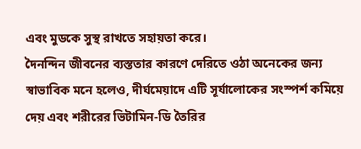এবং মুডকে সুস্থ রাখতে সহায়তা করে।
দৈনন্দিন জীবনের ব্যস্ততার কারণে দেরিতে ওঠা অনেকের জন্য স্বাভাবিক মনে হলেও, দীর্ঘমেয়াদে এটি সূর্যালোকের সংস্পর্শ কমিয়ে দেয় এবং শরীরের ভিটামিন-ডি তৈরির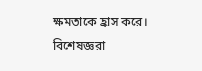ক্ষমতাকে হ্রাস করে। বিশেষজ্ঞরা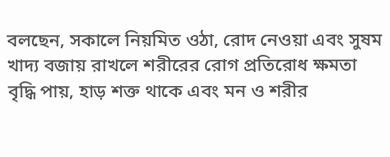বলছেন, সকালে নিয়মিত ওঠা, রোদ নেওয়া এবং সুষম খাদ্য বজায় রাখলে শরীরের রোগ প্রতিরোধ ক্ষমতা বৃদ্ধি পায়, হাড় শক্ত থাকে এবং মন ও শরীর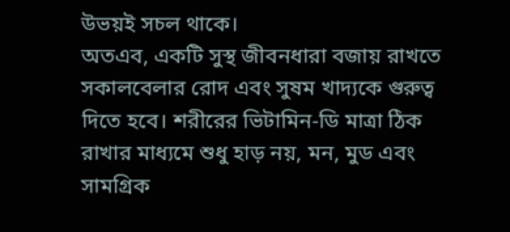উভয়ই সচল থাকে।
অতএব, একটি সুস্থ জীবনধারা বজায় রাখতে সকালবেলার রোদ এবং সুষম খাদ্যকে গুরুত্ব দিতে হবে। শরীরের ভিটামিন-ডি মাত্রা ঠিক রাখার মাধ্যমে শুধু হাড় নয়, মন, মুড এবং সামগ্রিক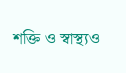শক্তি ও স্বাস্থ্যও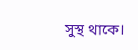সুস্থ থাকে।